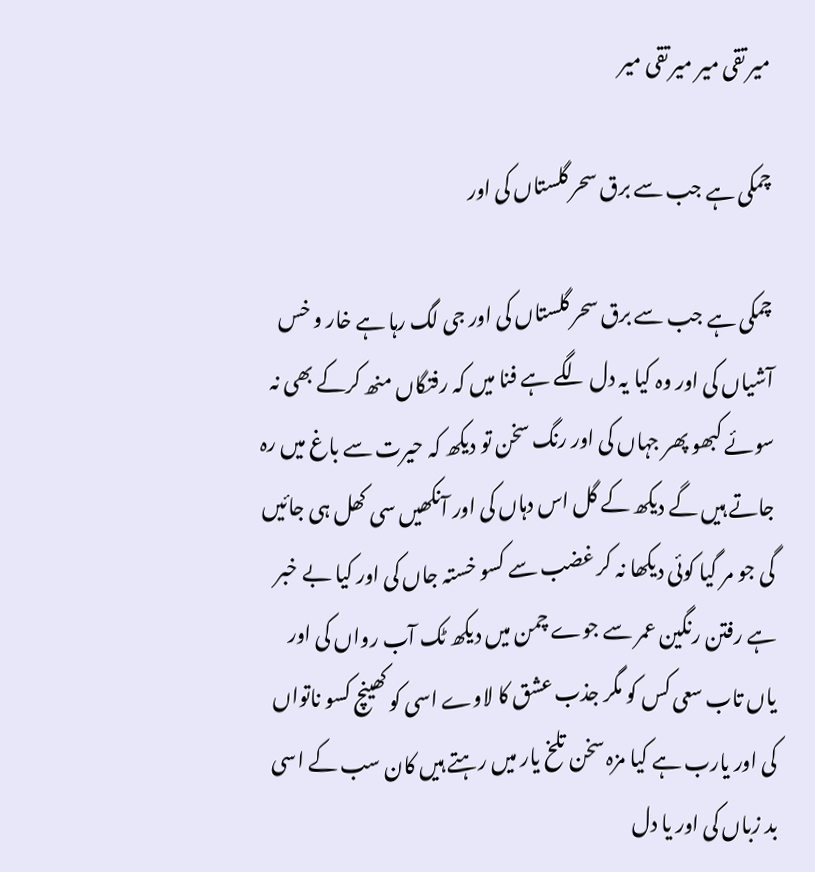میر تقی میر میر تقی میر

چمکی ہے جب سے برق سحر گلستاں کی اور

چمکی ہے جب سے برق سحر گلستاں کی اور جی لگ رہا ہے خار و خس آشیاں کی اور وہ کیا یہ دل لگے ہے فنا میں کہ رفتگاں منھ کرکے بھی نہ سوئے کبھو پھر جہاں کی اور رنگ سخن تو دیکھ کہ حیرت سے باغ میں رہ جاتے ہیں گے دیکھ کے گل اس دہاں کی اور آنکھیں سی کھل ہی جائیں گی جو مر گیا کوئی دیکھا نہ کر غضب سے کسو خستہ جاں کی اور کیا بے خبر ہے رفتن رنگین عمر سے جوے چمن میں دیکھ ٹک آب رواں کی اور یاں تاب سعی کس کو مگر جذب عشق کا لاوے اسی کو کھینچ کسو ناتواں کی اور یارب ہے کیا مزہ سخن تلخ یار میں رہتے ہیں کان سب کے اسی بد زباں کی اور یا دل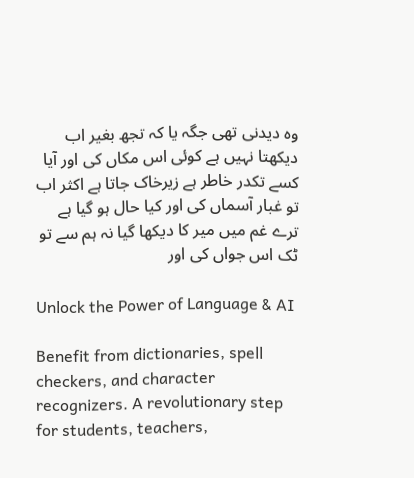وہ دیدنی تھی جگہ یا کہ تجھ بغیر اب دیکھتا نہیں ہے کوئی اس مکاں کی اور آیا کسے تکدر خاطر ہے زیرخاک جاتا ہے اکثر اب تو غبار آسماں کی اور کیا حال ہو گیا ہے ترے غم میں میر کا دیکھا گیا نہ ہم سے تو ٹک اس جواں کی اور

Unlock the Power of Language & AI

Benefit from dictionaries, spell checkers, and character recognizers. A revolutionary step for students, teachers,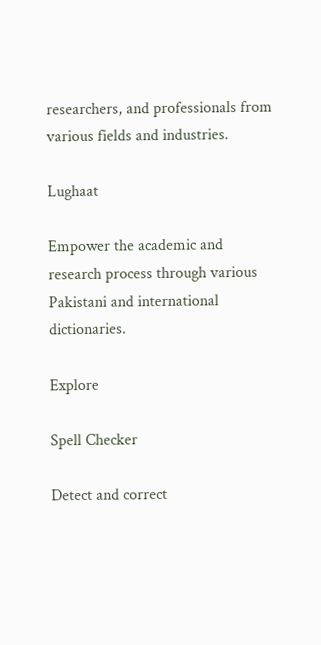researchers, and professionals from various fields and industries.

Lughaat

Empower the academic and research process through various Pakistani and international dictionaries.

Explore

Spell Checker

Detect and correct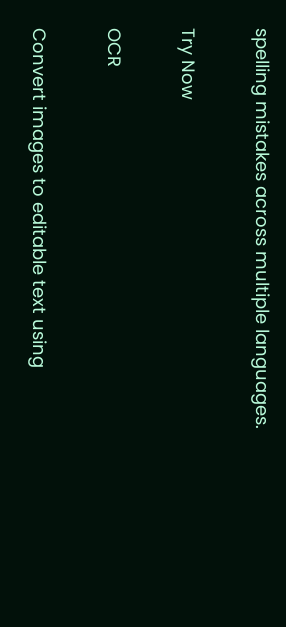spelling mistakes across multiple languages.

Try Now

OCR

Convert images to editable text using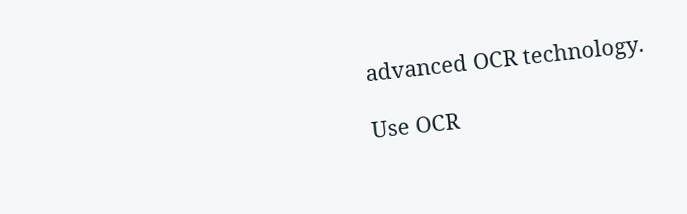advanced OCR technology.

Use OCR